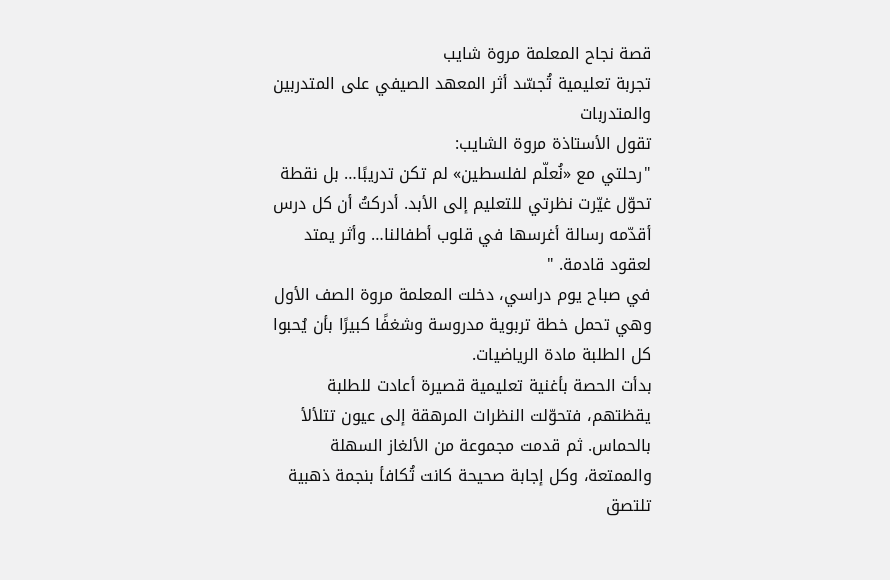قصة نجاح المعلمة مروة شايب
تجربة تعليمية تُجسّد أثر المعهد الصيفي على المتدربين والمتدربات
تقول الأستاذة مروة الشايب:
"رحلتي مع «نُعلّم لفلسطين» لم تكن تدريبًا… بل نقطة تحوّل غيّرت نظرتي للتعليم إلى الأبد. أدركتُ أن كل درس أقدّمه رسالة أغرسها في قلوب أطفالنا… وأثر يمتد لعقود قادمة. "
في صباح يوم دراسي، دخلت المعلمة مروة الصف الأول وهي تحمل خطة تربوية مدروسة وشغفًا كبيرًا بأن يُحبوا كل الطلبة مادة الرياضيات.
بدأت الحصة بأغنية تعليمية قصيرة أعادت للطلبة يقظتهم، فتحوّلت النظرات المرهقة إلى عيون تتلألأ بالحماس. ثم قدمت مجموعة من الألغاز السهلة والممتعة، وكل إجابة صحيحة كانت تُكافأ بنجمة ذهبية تلتصق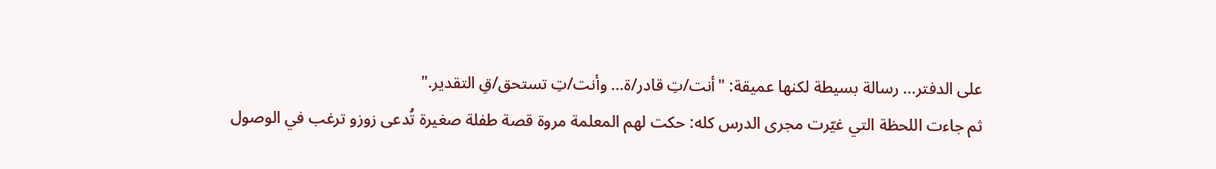على الدفتر… رسالة بسيطة لكنها عميقة: "أنت/تِ قادر/ة… وأنت/تِ تستحق/قِ التقدير."
ثم جاءت اللحظة التي غيّرت مجرى الدرس كله: حكت لهم المعلمة مروة قصة طفلة صغيرة تُدعى زوزو ترغب في الوصول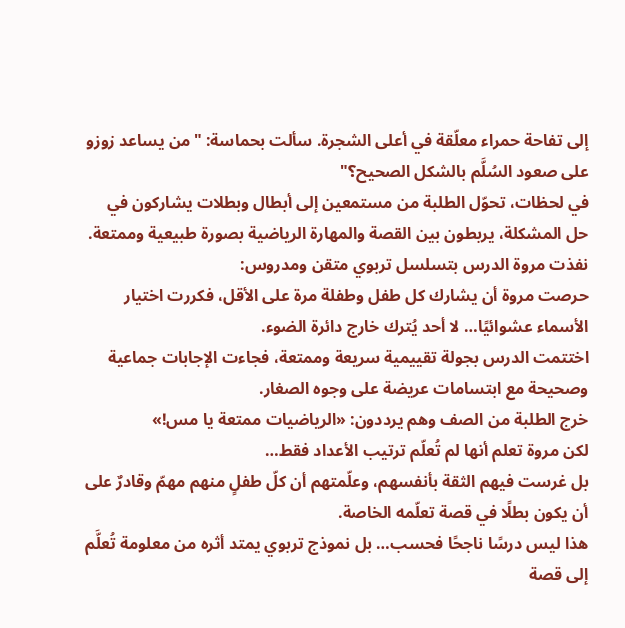إلى تفاحة حمراء معلّقة في أعلى الشجرة. سألت بحماسة: "من يساعد زوزو على صعود السُلَّم بالشكل الصحيح؟"
في لحظات، تحوّل الطلبة من مستمعين إلى أبطال وبطلات يشاركون في حل المشكلة، يربطون بين القصة والمهارة الرياضية بصورة طبيعية وممتعة.
نفذت مروة الدرس بتسلسل تربوي متقن ومدروس:
حرصت مروة أن يشارك كل طفل وطفلة مرة على الأقل، فكررت اختيار الأسماء عشوائيًا… لا أحد يُترك خارج دائرة الضوء.
اختتمت الدرس بجولة تقييمية سريعة وممتعة، فجاءت الإجابات جماعية وصحيحة مع ابتسامات عريضة على وجوه الصغار.
خرج الطلبة من الصف وهم يرددون: «الرياضيات ممتعة يا مس!»
لكن مروة تعلم أنها لم تُعلّم ترتيب الأعداد فقط…
بل غرست فيهم الثقة بأنفسهم، وعلّمتهم أن كلّ طفلٍ منهم مهمّ وقادرٌ على أن يكون بطلًا في قصة تعلّمه الخاصة.
هذا ليس درسًا ناجحًا فحسب… بل نموذج تربوي يمتد أثره من معلومة تُعلَّم إلى قصة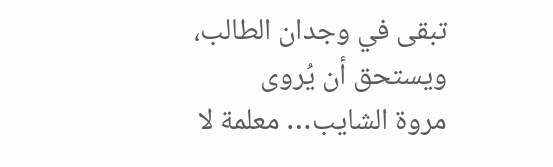تبقى في وجدان الطالب، ويستحق أن يُروى
مروة الشايب… معلمة لا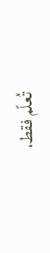تُعلّم فقط،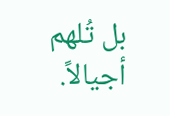بل تُلهم أجيالاً.